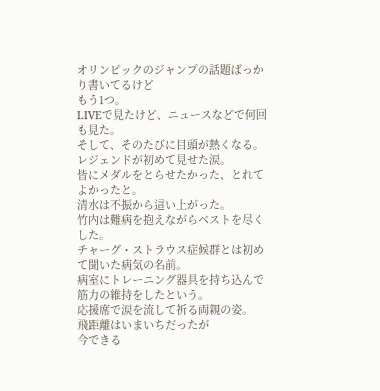オリンピックのジャンプの話題ばっかり書いてるけど
もう1つ。
LIVEで見たけど、ニュースなどで何回も見た。
そして、そのたびに目頭が熱くなる。
レジェンドが初めて見せた涙。
皆にメダルをとらせたかった、とれてよかったと。
清水は不振から這い上がった。
竹内は難病を抱えながらベストを尽くした。
チャーグ・ストラウス症候群とは初めて聞いた病気の名前。
病室にトレーニング器具を持ち込んで
筋力の維持をしたという。
応援席で涙を流して祈る両親の姿。
飛距離はいまいちだったが
今できる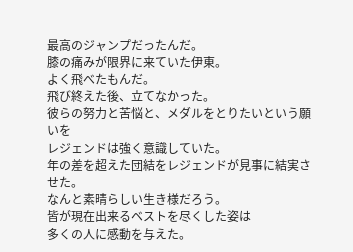最高のジャンプだったんだ。
膝の痛みが限界に来ていた伊東。
よく飛べたもんだ。
飛び終えた後、立てなかった。
彼らの努力と苦悩と、メダルをとりたいという願いを
レジェンドは強く意識していた。
年の差を超えた団結をレジェンドが見事に結実させた。
なんと素晴らしい生き様だろう。
皆が現在出来るベストを尽くした姿は
多くの人に感動を与えた。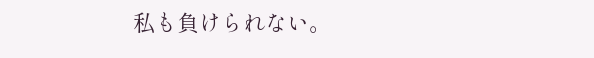私も負けられない。